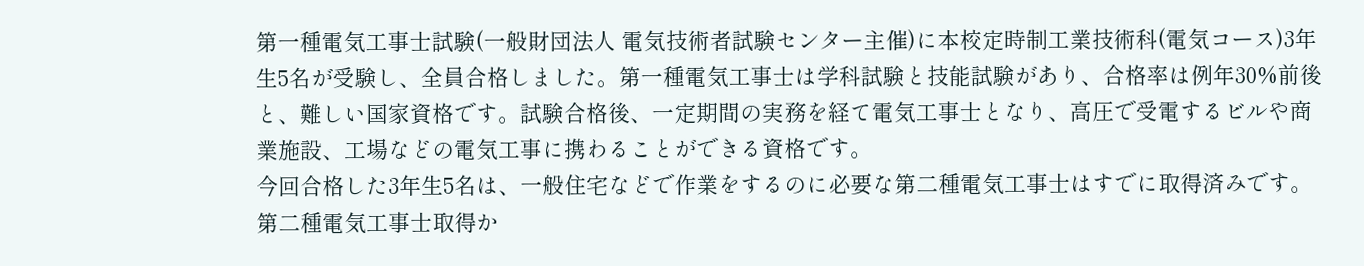第一種電気工事士試験(一般財団法人 電気技術者試験センター主催)に本校定時制工業技術科(電気コース)3年生5名が受験し、全員合格しました。第一種電気工事士は学科試験と技能試験があり、合格率は例年30%前後と、難しい国家資格です。試験合格後、一定期間の実務を経て電気工事士となり、高圧で受電するビルや商業施設、工場などの電気工事に携わることができる資格です。
今回合格した3年生5名は、一般住宅などで作業をするのに必要な第二種電気工事士はすでに取得済みです。第二種電気工事士取得か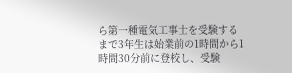ら第一種電気工事士を受験するまで3年生は始業前の1時間から1時間30分前に登校し、受験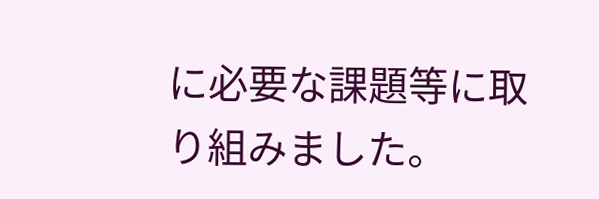に必要な課題等に取り組みました。